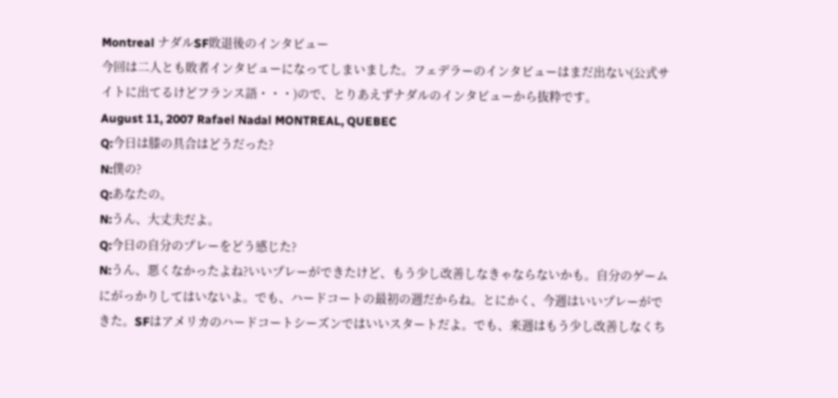Montreal ナダルSF敗退後のインタビュー
今回は二人とも敗者インタビューになってしまいました。フェデラーのインタビューはまだ出ない(公式サイトに出てるけどフランス語・・・)ので、とりあえずナダルのインタビューから抜粋です。
August 11, 2007 Rafael Nadal MONTREAL, QUEBEC
Q:今日は膝の具合はどうだった?
N:僕の?
Q:あなたの。
N:うん、大丈夫だよ。
Q:今日の自分のプレーをどう感じた?
N:うん、悪くなかったよね?いいプレーができたけど、もう少し改善しなきゃならないかも。自分のゲームにがっかりしてはいないよ。でも、ハードコートの最初の週だからね。とにかく、今週はいいプレーができた。SFはアメリカのハードコートシーズンではいいスタートだよ。でも、来週はもう少し改善しなくち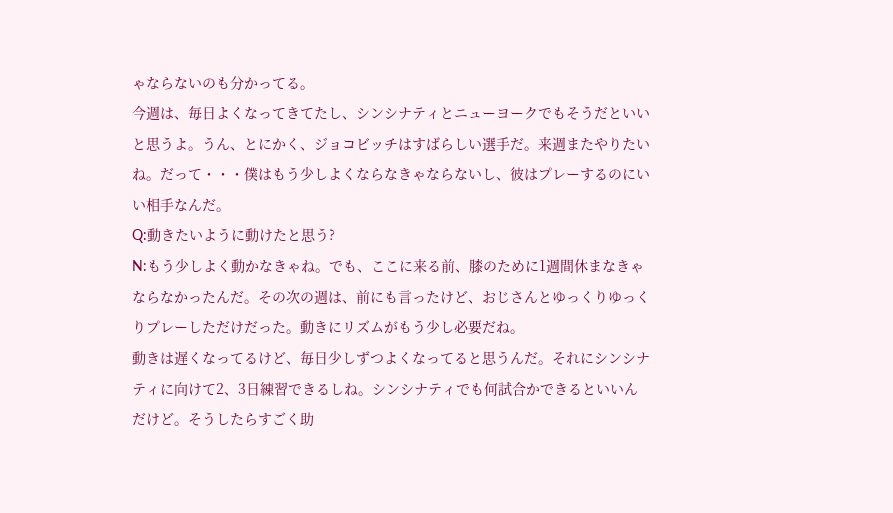ゃならないのも分かってる。
今週は、毎日よくなってきてたし、シンシナティとニューヨークでもそうだといいと思うよ。うん、とにかく、ジョコビッチはすばらしい選手だ。来週またやりたいね。だって・・・僕はもう少しよくならなきゃならないし、彼はプレーするのにいい相手なんだ。
Q:動きたいように動けたと思う?
N:もう少しよく動かなきゃね。でも、ここに来る前、膝のために1週間休まなきゃならなかったんだ。その次の週は、前にも言ったけど、おじさんとゆっくりゆっくりプレーしただけだった。動きにリズムがもう少し必要だね。
動きは遅くなってるけど、毎日少しずつよくなってると思うんだ。それにシンシナティに向けて2、3日練習できるしね。シンシナティでも何試合かできるといいんだけど。そうしたらすごく助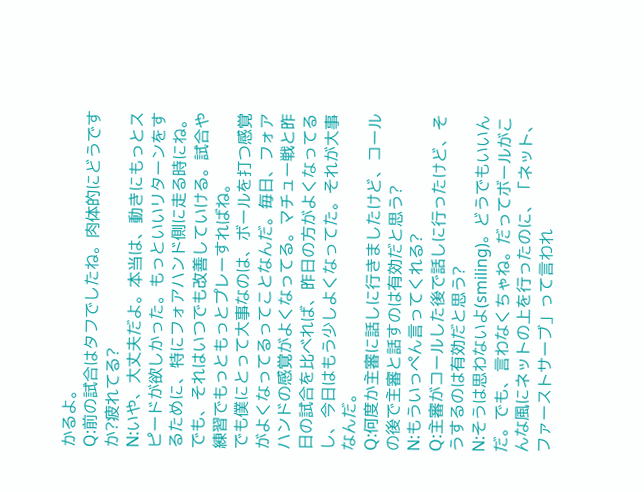かるよ。
Q:前の試合はタフでしたね。肉体的にどうですか?疲れてる?
N:いや、大丈夫だよ。本当は、動きにもっとスピードが欲しかった。もっといいリターンをするために、特にフォアハンド側に走る時にね。でも、それはいつでも改善していける。試合や練習でもっともっとプレーすればね。
でも僕にとって大事なのは、ボールを打つ感覚がよくなってるってことなんだ。毎日、フォアハンドの感覚がよくなってる。マチュー戦と昨日の試合を比べれば、昨日の方がよくなってるし、今日はもう少しよくなってた。それが大事なんだ。
Q:何度か主審に話しに行きましたけど、コールの後で主審と話すのは有効だと思う?
N:もういっぺん言ってくれる?
Q:主審がコールした後で話しに行ったけど、そうするのは有効だと思う?
N:そうは思わないよ(smiling)。どうでもいいんだ。でも、言わなくちゃね。だってボールがこんな風にネットの上を行ったのに、「ネット、ファーストサーブ」って言われ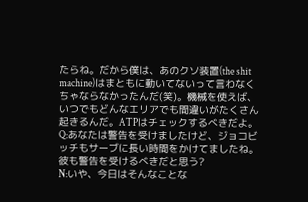たらね。だから僕は、あのクソ装置(the shit machine)はまともに動いてないって言わなくちゃならなかったんだ(笑)。機械を使えば、いつでもどんなエリアでも間違いがたくさん起きるんだ。ATPはチェックするべきだよ。
Q:あなたは警告を受けましたけど、ジョコビッチもサーブに長い時間をかけてましたね。彼も警告を受けるべきだと思う?
N:いや、今日はそんなことな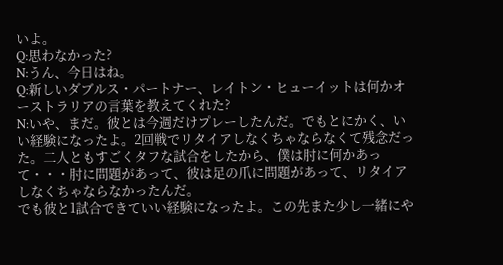いよ。
Q:思わなかった?
N:うん、今日はね。
Q:新しいダブルス・パートナー、レイトン・ヒューイットは何かオーストラリアの言葉を教えてくれた?
N:いや、まだ。彼とは今週だけプレーしたんだ。でもとにかく、いい経験になったよ。2回戦でリタイアしなくちゃならなくて残念だった。二人ともすごくタフな試合をしたから、僕は肘に何かあって・・・肘に問題があって、彼は足の爪に問題があって、リタイアしなくちゃならなかったんだ。
でも彼と1試合できていい経験になったよ。この先また少し一緒にや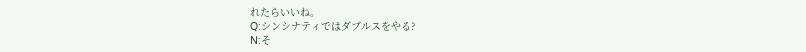れたらいいね。
Q:シンシナティではダブルスをやる?
N:そ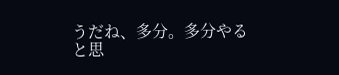うだね、多分。多分やると思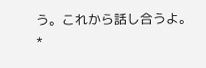う。これから話し合うよ。
*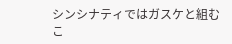シンシナティではガスケと組むこ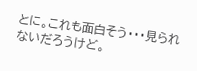とに。これも面白そう・・・見られないだろうけど。